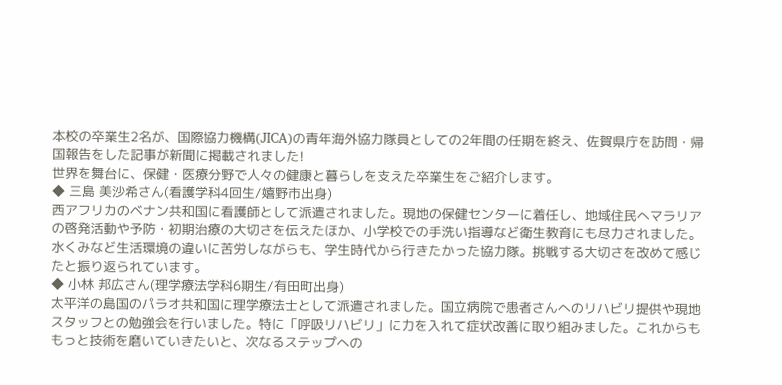本校の卒業生2名が、国際協力機構(JICA)の青年海外協力隊員としての2年間の任期を終え、佐賀県庁を訪問・帰国報告をした記事が新聞に掲載されました!
世界を舞台に、保健・医療分野で人々の健康と暮らしを支えた卒業生をご紹介します。
◆ 三島 美沙希さん(看護学科4回生/嬉野市出身)
西アフリカのベナン共和国に看護師として派遣されました。現地の保健センターに着任し、地域住民へマラリアの啓発活動や予防・初期治療の大切さを伝えたほか、小学校での手洗い指導など衛生教育にも尽力されました。水くみなど生活環境の違いに苦労しながらも、学生時代から行きたかった協力隊。挑戦する大切さを改めて感じたと振り返られています。
◆ 小林 邦広さん(理学療法学科6期生/有田町出身)
太平洋の島国のパラオ共和国に理学療法士として派遣されました。国立病院で患者さんへのリハビリ提供や現地スタッフとの勉強会を行いました。特に「呼吸リハビリ」に力を入れて症状改善に取り組みました。これからももっと技術を磨いていきたいと、次なるステップへの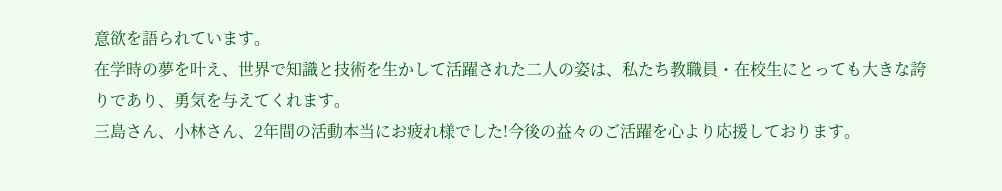意欲を語られています。
在学時の夢を叶え、世界で知識と技術を生かして活躍された二人の姿は、私たち教職員・在校生にとっても大きな誇りであり、勇気を与えてくれます。
三島さん、小林さん、2年間の活動本当にお疲れ様でした!今後の益々のご活躍を心より応援しております。